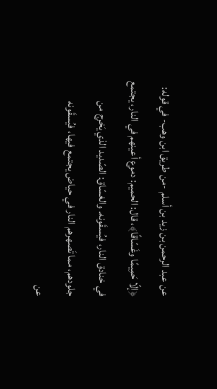عن عبد الرحمن بن زيد بن أسلم -من طريق ابن وهب- في قوله: ﴿إلّا حَمِيمًا وغَسّاقًا﴾، قال: الحميم: دموع أعينهم في النار، يجتمع في خنادق النار، فيُسقَونه. والغسّاق: الصّديد الذي يَخرج من جلودهم، مما تَصهرهم النار في حياض يجتمع فيها، فيُسقَونه
عن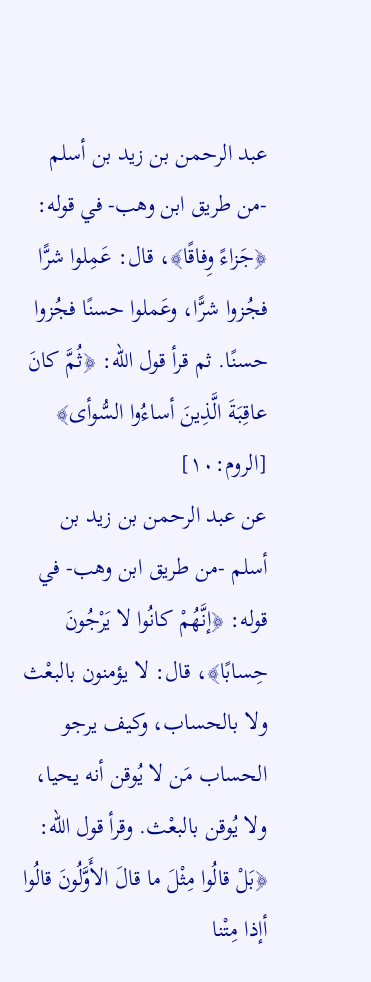عبد الرحمن بن زيد بن أسلم -من طريق ابن وهب- في قوله: ﴿جَزاءً وِفاقًا﴾، قال: عَمِلوا شرًّا فجُزوا شرًّا، وعَملوا حسنًا فجُزوا حسنًا. ثم قرأ قول الله: ﴿ثُمَّ كانَ عاقِبَةَ الَّذِينَ أساءُوا السُّوأى﴾ [الروم:١٠]
عن عبد الرحمن بن زيد بن أسلم -من طريق ابن وهب- في قوله: ﴿إنَّهُمْ كانُوا لا يَرْجُونَ حِسابًا﴾، قال: لا يؤمنون بالبعْث ولا بالحساب، وكيف يرجو الحساب مَن لا يُوقن أنه يحيا، ولا يُوقن بالبعْث. وقرأ قول الله: ﴿بَلْ قالُوا مِثْلَ ما قالَ الأَوَّلُونَ قالُوا أإذا مِتْنا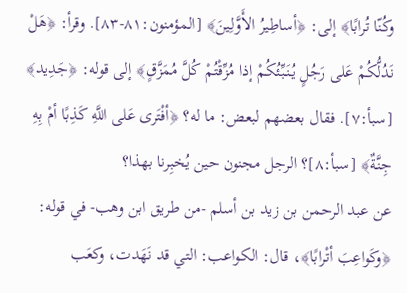وكُنّا تُرابًا﴾ إلى: ﴿أساطِيرُ الأَوَّلِينَ﴾ [المؤمنون:٨١-٨٣]. وقرأ: ﴿هَلْ نَدُلُّكُمْ عَلى رَجُلٍ يُنَبِّئُكُمْ إذا مُزِّقْتُمْ كُلَّ مُمَزَّقٍ﴾ إلى قوله: ﴿جَدِيد﴾ [سبأ:٧]. فقال بعضهم لبعض: ما له؟ ﴿أفْتَرى عَلى اللَّهِ كَذِبًا أمْ بِهِ جِنَّةٌ﴾ [سبأ:٨]؟ الرجل مجنون حين يُخبِرنا بهذا؟
عن عبد الرحمن بن زيد بن أسلم -من طريق ابن وهب- في قوله: ﴿وكَواعِبَ أتْرابًا﴾، قال: الكواعب: التي قد نَهَدت، وكعَب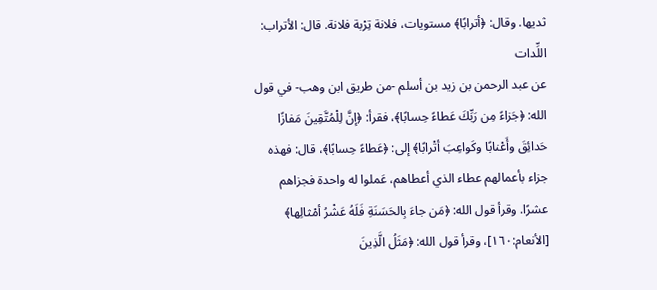ثديها. وقال: ﴿أترابًا﴾ مستويات، فلانة تِرْبة فلانة. قال: الأتراب: اللِّدات
عن عبد الرحمن بن زيد بن أسلم -من طريق ابن وهب- في قول الله: ﴿جَزاءً مِن رَبِّكَ عَطاءً حِسابًا﴾، فقرأ: ﴿إنَّ لِلْمُتَّقِينَ مَفازًا حَدائِقَ وأَعْنابًا وكَواعِبَ أتْرابًا﴾ إلى: ﴿عَطاءً حِسابًا﴾، قال: فهذه جزاء بأعمالهم عطاء الذي أعطاهم، عَملوا له واحدة فجزاهم عشرًا. وقرأ قول الله: ﴿مَن جاءَ بِالحَسَنَةِ فَلَهُ عَشْرُ أمْثالِها﴾ [الأنعام:١٦٠]، وقرأ قول الله: ﴿مَثَلُ الَّذِينَ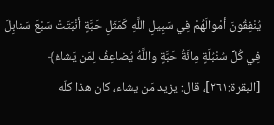يُنْفِقُونَ أمْوالَهُمْ فِي سَبِيلِ اللَّهِ كَمَثَلِ حَبَّةٍ أنْبَتَتْ سَبْعَ سَنابِلَ فِي كُلِّ سُنْبُلَةٍ مِائَةُ حَبَّةٍ واللَّهُ يُضاعِفُ لِمَن يَشاءُ﴾ [البقرة:٢٦١]، قال: يزيد مَن يشاء، كان هذا كلّه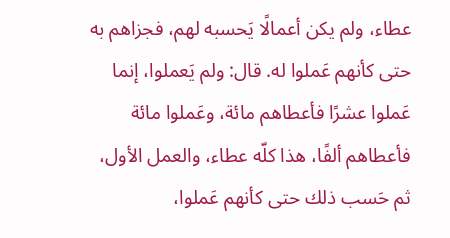عطاء، ولم يكن أعمالًا يَحسبه لهم، فجزاهم به حتى كأنهم عَملوا له. قال: ولم يَعملوا، إنما عَملوا عشرًا فأعطاهم مائة، وعَملوا مائة فأعطاهم ألفًا، هذا كلّه عطاء، والعمل الأول، ثم حَسب ذلك حتى كأنهم عَملوا،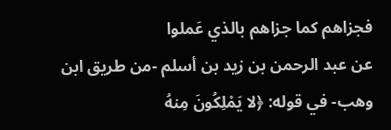فجزاهم كما جزاهم بالذي عَملوا
عن عبد الرحمن بن زيد بن أسلم -من طريق ابن وهب- في قوله: ﴿لا يَمْلِكُونَ مِنهُ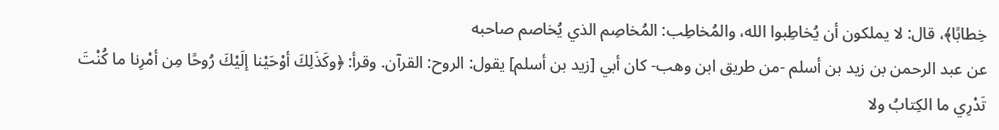خِطابًا﴾، قال: لا يملكون أن يُخاطِبوا الله، والمُخاطِب: المُخاصِم الذي يُخاصم صاحبه
عن عبد الرحمن بن زيد بن أسلم -من طريق ابن وهب- كان أبي [زيد بن أسلم] يقول: الروح: القرآن. وقرأ: ﴿وكَذَلِكَ أوْحَيْنا إلَيْكَ رُوحًا مِن أمْرِنا ما كُنْتَ تَدْرِي ما الكِتابُ ولا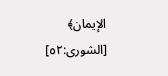الإيمان﴾ [الشورى:٥٢]